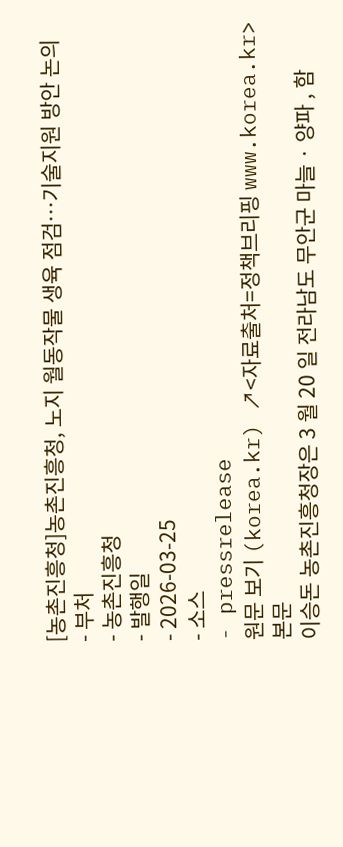[농촌진흥청]농촌진흥청, 노지 월동작물 생육 점검…기술지원 방안 논의
- 부처
- 농촌진흥청
- 발행일
- 2026-03-25
- 소스
- pressrelease
원문 보기 (korea.kr) ↗<자료출처=정책브리핑 www.korea.kr>
본문
이승돈 농촌진흥청장은 3 월 20 일 전라남도 무안군 마늘 · 양파 , 함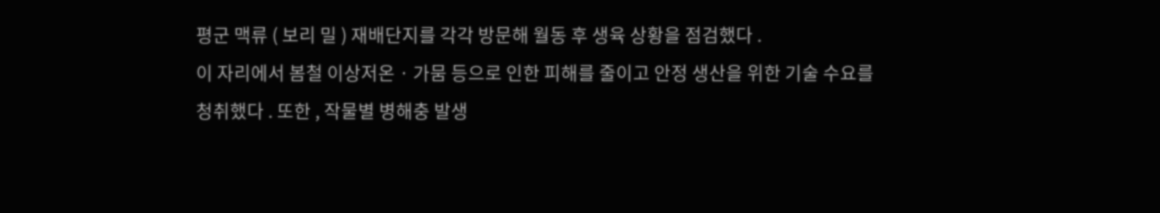평군 맥류 ( 보리 밀 ) 재배단지를 각각 방문해 월동 후 생육 상황을 점검했다 .
이 자리에서 봄철 이상저온 · 가뭄 등으로 인한 피해를 줄이고 안정 생산을 위한 기술 수요를 청취했다 . 또한 , 작물별 병해충 발생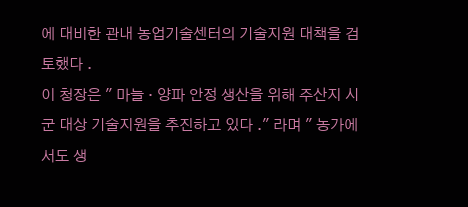에 대비한 관내 농업기술센터의 기술지원 대책을 검토했다 .
이 청장은 " 마늘 · 양파 안정 생산을 위해 주산지 시군 대상 기술지원을 추진하고 있다 ." 라며 " 농가에서도 생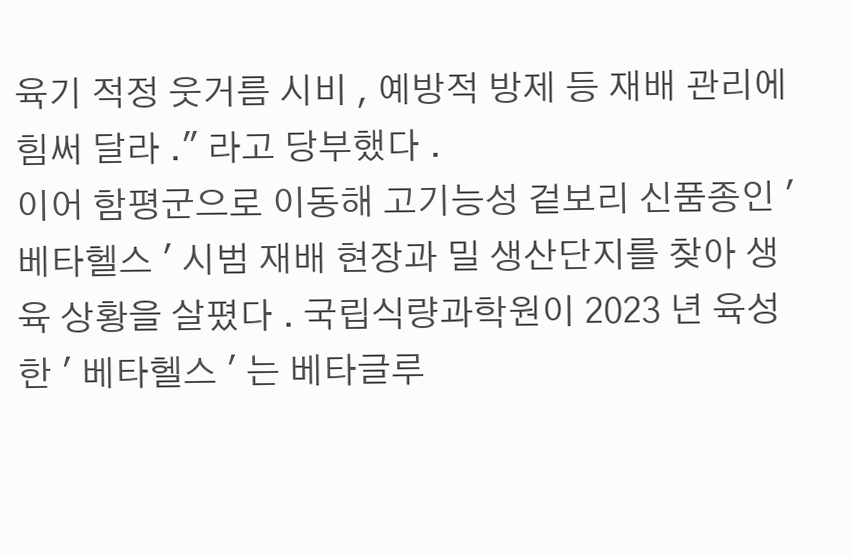육기 적정 웃거름 시비 , 예방적 방제 등 재배 관리에 힘써 달라 ." 라고 당부했다 .
이어 함평군으로 이동해 고기능성 겉보리 신품종인 ' 베타헬스 ' 시범 재배 현장과 밀 생산단지를 찾아 생육 상황을 살폈다 . 국립식량과학원이 2023 년 육성한 ' 베타헬스 ' 는 베타글루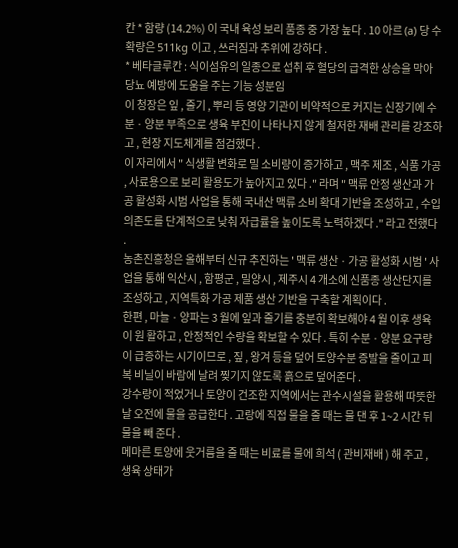칸 * 함량 (14.2%) 이 국내 육성 보리 품종 중 가장 높다 . 10 아르 (a) 당 수확량은 511kg 이고 , 쓰러짐과 추위에 강하다 .
* 베타글루칸 : 식이섬유의 일종으로 섭취 후 혈당의 급격한 상승을 막아 당뇨 예방에 도움을 주는 기능 성분임
이 청장은 잎 , 줄기 , 뿌리 등 영양 기관이 비약적으로 커지는 신장기에 수분 · 양분 부족으로 생육 부진이 나타나지 않게 철저한 재배 관리를 강조하고 , 현장 지도체계를 점검했다 .
이 자리에서 " 식생활 변화로 밀 소비량이 증가하고 , 맥주 제조 , 식품 가공 , 사료용으로 보리 활용도가 높아지고 있다 ." 라며 " 맥류 안정 생산과 가공 활성화 시범 사업을 통해 국내산 맥류 소비 확대 기반을 조성하고 , 수입 의존도를 단계적으로 낮춰 자급률을 높이도록 노력하겠다 ." 라고 전했다 .
농촌진흥청은 올해부터 신규 추진하는 ' 맥류 생산 · 가공 활성화 시범 ' 사업을 통해 익산시 , 함평군 , 밀양시 , 제주시 4 개소에 신품종 생산단지를 조성하고 , 지역특화 가공 제품 생산 기반을 구축할 계획이다 .
한편 , 마늘 · 양파는 3 월에 잎과 줄기를 충분히 확보해야 4 월 이후 생육이 원 활하고 , 안정적인 수량을 확보할 수 있다 . 특히 수분 · 양분 요구량이 급증하는 시기이므로 , 짚 , 왕겨 등을 덮어 토양수분 증발을 줄이고 피복 비닐이 바람에 날려 찢기지 않도록 흙으로 덮어준다 .
강수량이 적었거나 토양이 건조한 지역에서는 관수시설을 활용해 따뜻한 날 오전에 물을 공급한다 . 고랑에 직접 물을 줄 때는 물 댄 후 1~2 시간 뒤 물을 빼 준다 .
메마른 토양에 웃거름을 줄 때는 비료를 물에 희석 ( 관비재배 ) 해 주고 , 생육 상태가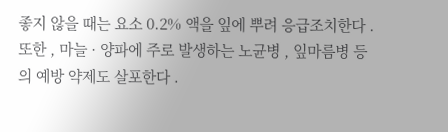좋지 않을 때는 요소 0.2% 액을 잎에 뿌려 응급조치한다 . 또한 , 마늘 · 양파에 주로 발생하는 노균병 , 잎마름병 등의 예방 약제도 살포한다 .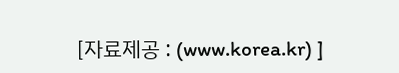[자료제공 : (www.korea.kr) ]